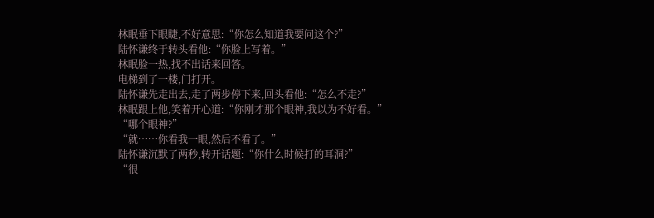林眠垂下眼睫,不好意思:“你怎么知道我要问这个?”
陆怀谦终于转头看他:“你脸上写着。”
林眠脸一热,找不出话来回答。
电梯到了一楼,门打开。
陆怀谦先走出去,走了两步停下来,回头看他:“怎么不走?”
林眠跟上他,笑着开心道:“你刚才那个眼神,我以为不好看。”
“哪个眼神?”
“就……你看我一眼,然后不看了。”
陆怀谦沉默了两秒,转开话题:“你什么时候打的耳洞?”
“很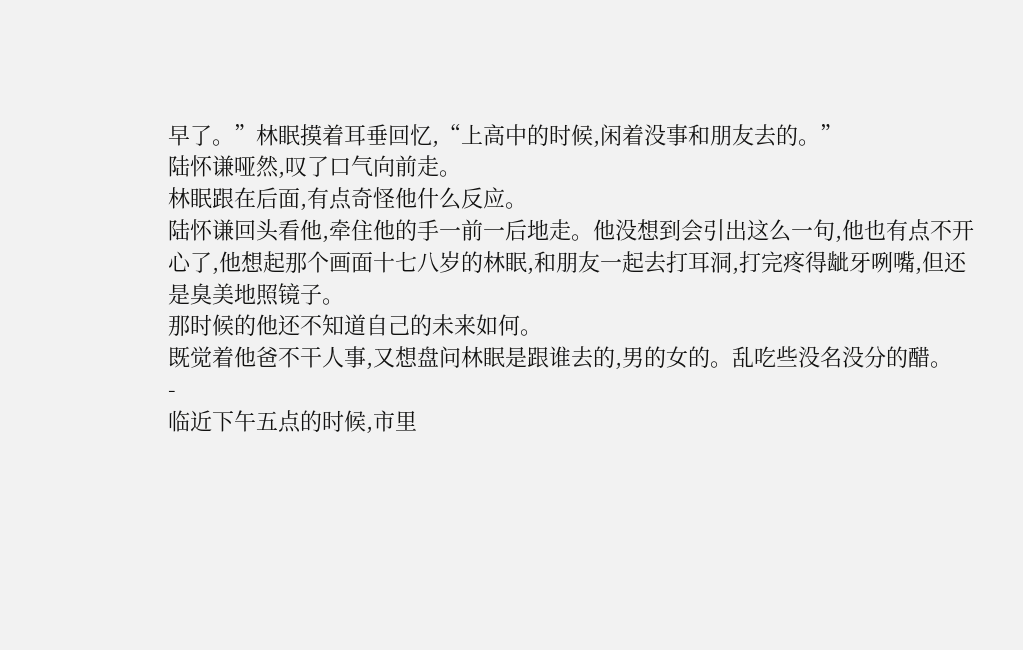早了。”林眠摸着耳垂回忆,“上高中的时候,闲着没事和朋友去的。”
陆怀谦哑然,叹了口气向前走。
林眠跟在后面,有点奇怪他什么反应。
陆怀谦回头看他,牵住他的手一前一后地走。他没想到会引出这么一句,他也有点不开心了,他想起那个画面十七八岁的林眠,和朋友一起去打耳洞,打完疼得龇牙咧嘴,但还是臭美地照镜子。
那时候的他还不知道自己的未来如何。
既觉着他爸不干人事,又想盘问林眠是跟谁去的,男的女的。乱吃些没名没分的醋。
-
临近下午五点的时候,市里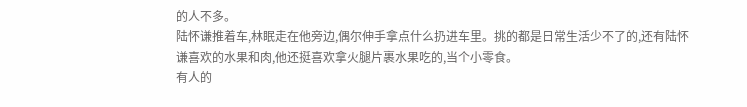的人不多。
陆怀谦推着车,林眠走在他旁边,偶尔伸手拿点什么扔进车里。挑的都是日常生活少不了的,还有陆怀谦喜欢的水果和肉,他还挺喜欢拿火腿片裹水果吃的,当个小零食。
有人的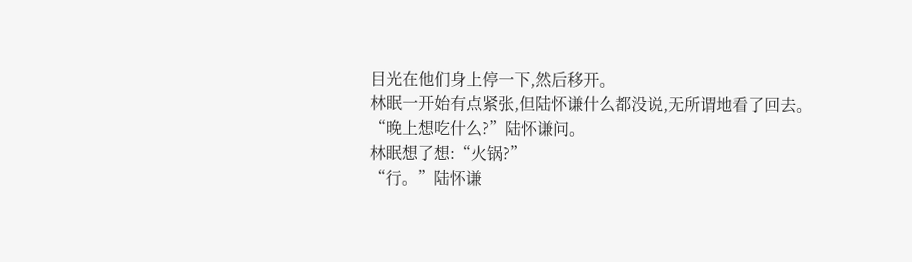目光在他们身上停一下,然后移开。
林眠一开始有点紧张,但陆怀谦什么都没说,无所谓地看了回去。
“晚上想吃什么?”陆怀谦问。
林眠想了想:“火锅?”
“行。”陆怀谦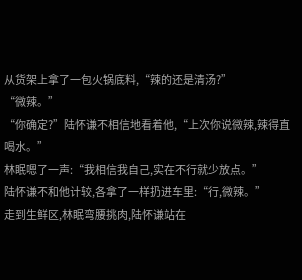从货架上拿了一包火锅底料,“辣的还是清汤?”
“微辣。”
“你确定?”陆怀谦不相信地看着他,“上次你说微辣,辣得直喝水。”
林眠嗯了一声:“我相信我自己,实在不行就少放点。”
陆怀谦不和他计较,各拿了一样扔进车里:“行,微辣。”
走到生鲜区,林眠弯腰挑肉,陆怀谦站在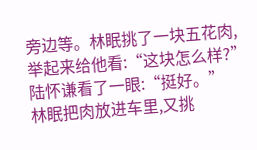旁边等。林眠挑了一块五花肉,举起来给他看:“这块怎么样?”
陆怀谦看了一眼:“挺好。”
林眠把肉放进车里,又挑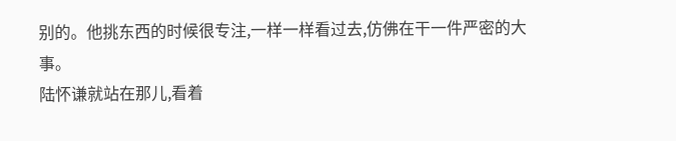别的。他挑东西的时候很专注,一样一样看过去,仿佛在干一件严密的大事。
陆怀谦就站在那儿,看着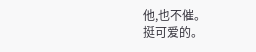他,也不催。
挺可爱的。